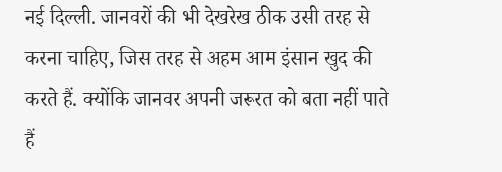नई दिल्ली. जानवरों की भी देखरेख ठीक उसी तरह से करना चाहिए, जिस तरह से अहम आम इंसान खुद की करते हैं. क्योंकि जानवर अपनी जरूरत को बता नहीं पाते हैं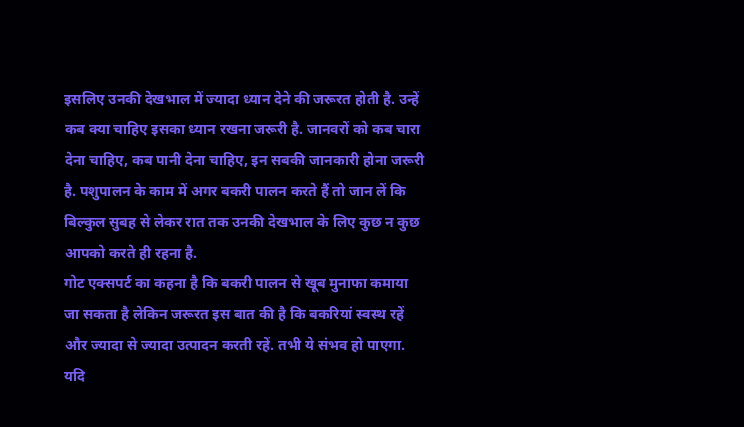इसलिए उनकी देखभाल में ज्यादा ध्यान देने की जरूरत होती है. उन्हें कब क्या चाहिए इसका ध्यान रखना जरूरी है. जानवरों को कब चारा देना चाहिए, कब पानी देना चाहिए, इन सबकी जानकारी होना जरूरी है. पशुपालन के काम में अगर बकरी पालन करते हैं तो जान लें कि बिल्कुल सुबह से लेकर रात तक उनकी देखभाल के लिए कुछ न कुछ आपको करते ही रहना है.
गोट एक्सपर्ट का कहना है कि बकरी पालन से खूब मुनाफा कमाया जा सकता है लेकिन जरूरत इस बात की है कि बकरियां स्वस्थ रहें और ज्यादा से ज्यादा उत्पादन करती रहें. तभी ये संभव हो पाएगा. यदि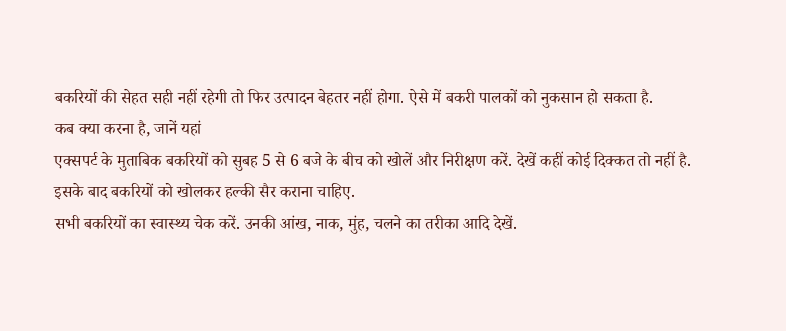बकरियों की सेहत सही नहीं रहेगी तो फिर उत्पादन बेहतर नहीं होगा. ऐसे में बकरी पालकों को नुकसान हो सकता है.
कब क्या करना है, जानें यहां
एक्सपर्ट के मुताबिक बकरियों को सुबह 5 से 6 बजे के बीच को खोलें और निरीक्षण करें. देखें कहीं कोई दिक्कत तो नहीं है.
इसके बाद बकरियों को खोलकर हल्की सैर कराना चाहिए.
सभी बकरियों का स्वास्थ्य चेक करें. उनकी आंख, नाक, मुंह, चलने का तरीका आदि देखें.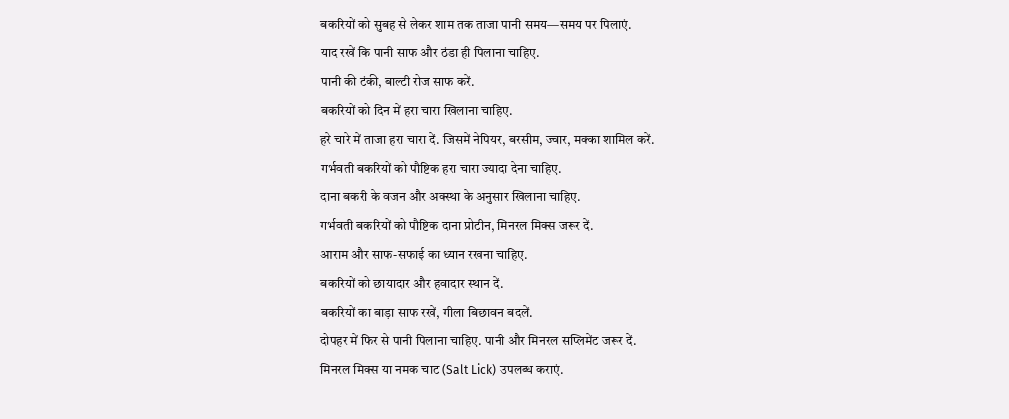बकरियों को सुबह से लेकर शाम तक ताजा पानी समय—समय पर पिलाएं.
याद रखें कि पानी साफ और ठंडा ही पिलाना चाहिए.
पानी की टंकी, बाल्टी रोज साफ करें.
बकरियों को दिन में हरा चारा खिलाना चाहिए.
हरे चारे में ताजा हरा चारा दें. जिसमें नेपियर, बरसीम, ज्वार, मक्का शामिल करें.
गर्भवती बकरियों को पौष्टिक हरा चारा ज्यादा देना चाहिए.
दाना बकरी के वजन और अक्स्था के अनुसार खिलाना चाहिए.
गर्भवती बकरियों को पौष्टिक दाना प्रोटीन, मिनरल मिक्स जरूर दें.
आराम और साफ-सफाई का ध्यान रखना चाहिए.
बकरियों को छायादार और हवादार स्थान दें.
बकरियों का बाड़ा साफ रखें, गीला बिछावन बदलें.
दोपहर में फिर से पानी पिलाना चाहिए. पानी और मिनरल सप्लिमेंट जरूर दें.
मिनरल मिक्स या नमक चाट (Salt Lick) उपलब्ध कराएं.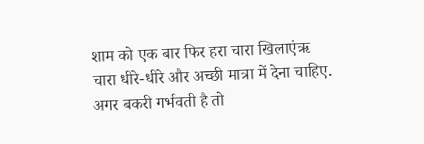शाम को एक बार फिर हरा चारा खिलाएंऋ
चारा धीरे-धीरे और अच्छी मात्रा में देना चाहिए.
अगर बकरी गर्भवती है तो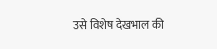उसे विशेष देखभाल की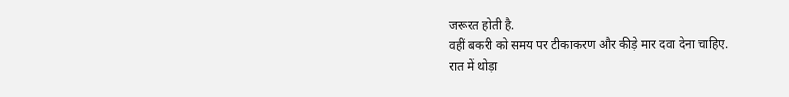जरूरत होती है.
वहीं बकरी को समय पर टीकाकरण और कीड़े मार दवा देना चाहिए.
रात में थोड़ा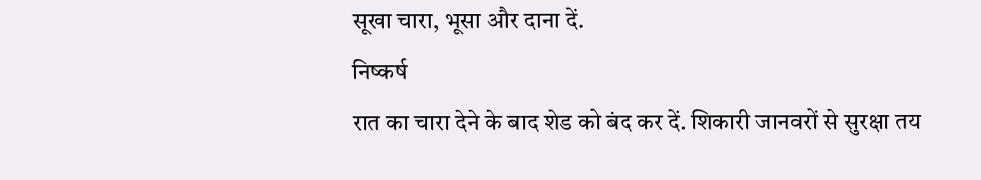सूखा चारा, भूसा और दाना दें.
निष्कर्ष
रात का चारा देने के बाद शेड को बंद कर दें. शिकारी जानवरों से सुरक्षा तय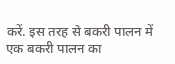करें. इस तरह से बकरी पालन में एक बकरी पालन का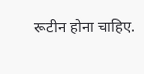रूटीन होना चाहिए.